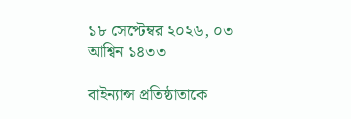১৮ সেপ্টেম্বর ২০২৬, ০৩ আশ্বিন ১৪৩৩

বাইন্যান্স প্রতিষ্ঠাতাকে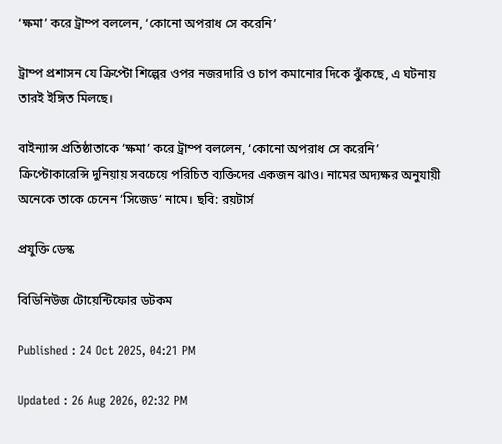‘ক্ষমা’ করে ট্রাম্প বললেন, ‘কোনো অপরাধ সে করেনি’

ট্রাম্প প্রশাসন যে ক্রিপ্টো শিল্পের ওপর নজরদারি ও চাপ কমানোর দিকে ঝুঁকছে, এ ঘটনায় তারই ইঙ্গিত মিলছে।

বাইন্যান্স প্রতিষ্ঠাতাকে ‘ক্ষমা’ করে ট্রাম্প বললেন, ‘কোনো অপরাধ সে করেনি’
ক্রিপ্টোকারেন্সি দুনিয়ায় সবচেয়ে পরিচিত ব্যক্তিদের একজন ঝাও। নামের অদ্যক্ষর অনুযায়ী অনেকে তাকে চেনেন ‘সিজেড’ নামে। ছবি: রয়টার্স

প্রযুক্তি ডেস্ক

বিডিনিউজ টোয়েন্টিফোর ডটকম

Published : 24 Oct 2025, 04:21 PM

Updated : 26 Aug 2026, 02:32 PM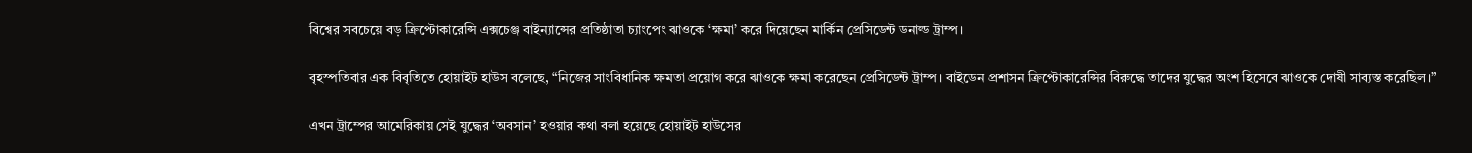বিশ্বের সবচেয়ে বড় ক্রিপ্টোকারেন্সি এক্সচেঞ্জ বাইন্যান্সের প্রতিষ্ঠাতা চ্যাংপেং ঝাওকে ‘ক্ষমা’ করে দিয়েছেন মার্কিন প্রেসিডেন্ট ডনাল্ড ট্রাম্প।

বৃহস্পতিবার এক বিবৃতিতে হোয়াইট হাউস বলেছে, “নিজের সাংবিধানিক ক্ষমতা প্রয়োগ করে ঝাওকে ক্ষমা করেছেন প্রেসিডেন্ট ট্রাম্প। বাইডেন প্রশাসন ক্রিপ্টোকারেন্সির বিরুদ্ধে তাদের যুদ্ধের অংশ হিসেবে ঝাওকে দোষী সাব্যস্ত করেছিল।”

এখন ট্রাম্পের আমেরিকায় সেই যুদ্ধের ‘অবসান’ হওয়ার কথা বলা হয়েছে হোয়াইট হাউসের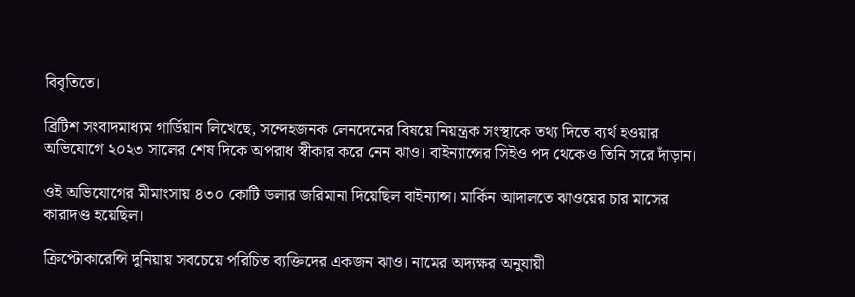বিবৃতিতে।

ব্রিটিশ সংবাদমাধ্যম গার্ডিয়ান লিখেছে, সন্দেহজনক লেনদেনের বিষয়ে নিয়ন্ত্রক সংস্থাকে তথ্য দিতে ব্যর্থ হওয়ার অভিযোগে ২০২৩ সালের শেষ দিকে অপরাধ স্বীকার করে নেন ঝাও। বাইন্যান্সের সিইও পদ থেকেও তিনি সরে দাঁড়ান।

ওই অভিযোগের মীমাংসায় ৪৩০ কোটি ডলার জরিমানা দিয়েছিল বাইন্যান্স। মার্কিন আদালতে ঝাওয়ের চার মাসের কারাদণ্ড হয়েছিল।

ক্রিপ্টোকারেন্সি দুনিয়ায় সবচেয়ে পরিচিত ব্যক্তিদের একজন ঝাও। নামের অদ্যক্ষর অনুযায়ী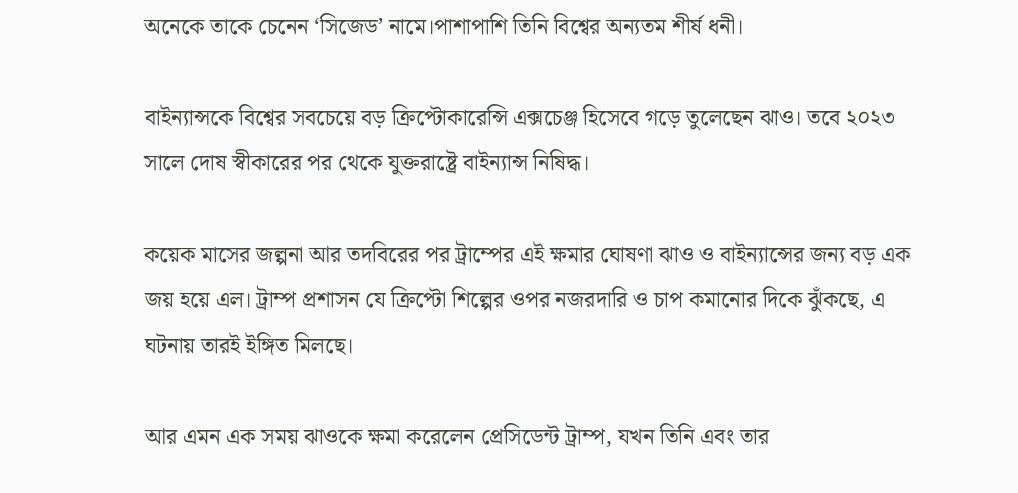অনেকে তাকে চেনেন ‘সিজেড’ নামে।পাশাপাশি তিনি বিশ্বের অন্যতম শীর্ষ ধনী।

বাইন্যান্সকে বিশ্বের সবচেয়ে বড় ক্রিপ্টোকারেন্সি এক্সচেঞ্জ হিসেবে গড়ে তুলেছেন ঝাও। তবে ২০২৩ সালে দোষ স্বীকারের পর থেকে যুক্তরাষ্ট্রে বাইন্যান্স নিষিদ্ধ।

কয়েক মাসের জল্পনা আর তদবিরের পর ট্রাম্পের এই ক্ষমার ঘোষণা ঝাও ও বাইন্যান্সের জন্য বড় এক জয় হয়ে এল। ট্রাম্প প্রশাসন যে ক্রিপ্টো শিল্পের ওপর নজরদারি ও চাপ কমানোর দিকে ঝুঁকছে, এ ঘটনায় তারই ইঙ্গিত মিলছে।

আর এমন এক সময় ঝাওকে ক্ষমা করেলেন প্রেসিডেন্ট ট্রাম্প, যখন তিনি এবং তার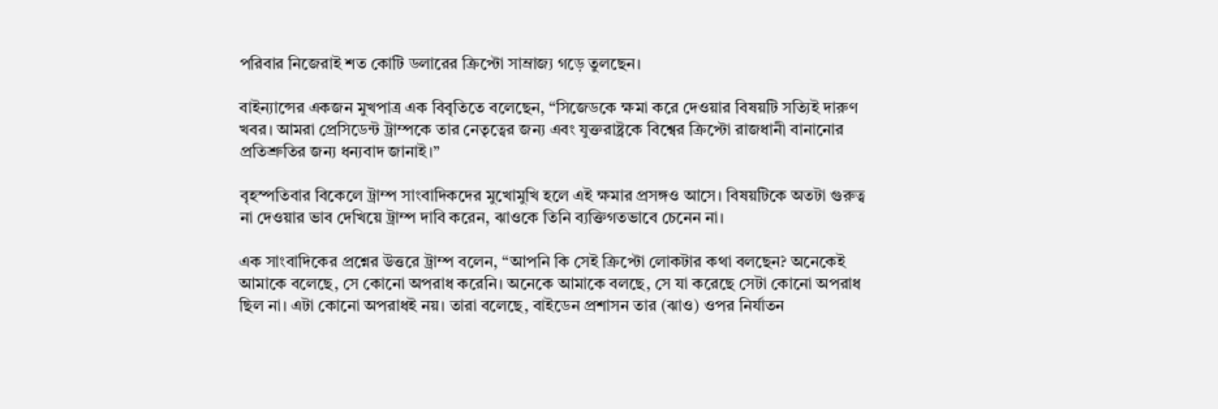পরিবার নিজেরাই শত কোটি ডলারের ক্রিপ্টো সাম্রাজ্য গড়ে তুলছেন।

বাইন্যান্সের একজন মুখপাত্র এক বিবৃতিতে বলেছেন, “সিজেডকে ক্ষমা করে দেওয়ার বিষয়টি সত্যিই দারুণ খবর। আমরা প্রেসিডেন্ট ট্রাম্পকে তার নেতৃত্বের জন্য এবং যুক্তরাষ্ট্রকে বিশ্বের ক্রিপ্টো রাজধানী বানানোর প্রতিশ্রুতির জন্য ধন্যবাদ জানাই।”

বৃহস্পতিবার বিকেলে ট্রাম্প সাংবাদিকদের মুখোমুখি হলে এই ক্ষমার প্রসঙ্গও আসে। বিষয়টিকে অতটা গুরুত্ব না দেওয়ার ভাব দেখিয়ে ট্রাম্প দাবি করেন, ঝাওকে তিনি ব্যক্তিগতভাবে চেনেন না।

এক সাংবাদিকের প্রশ্নের উত্তরে ট্রাম্প বলেন, “আপনি কি সেই ক্রিপ্টো লোকটার কথা বলছেন? অনেকেই আমাকে বলেছে, সে কোনো অপরাধ করেনি। অনেকে আমাকে বলছে, সে যা করেছে সেটা কোনো অপরাধ ছিল না। এটা কোনো অপরাধই নয়। তারা বলেছে, বাইডেন প্রশাসন তার (ঝাও) ওপর নির্যাতন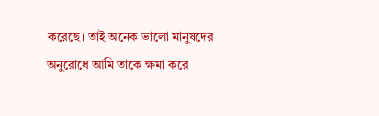করেছে। তাই অনেক ভালো মানুষদের অনুরোধে আমি তাকে ক্ষমা করে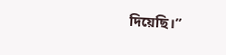দিয়েছি।”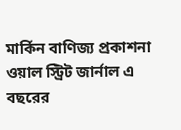মার্কিন বাণিজ্য প্রকাশনা ওয়াল স্ট্রিট জার্নাল এ বছরের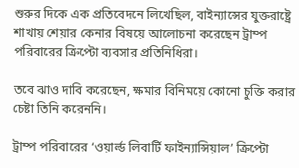শুরুর দিকে এক প্রতিবেদনে লিখেছিল, বাইন্যান্সের যুক্তরাষ্ট্রে শাখায় শেয়ার কেনার বিষয়ে আলোচনা করেছেন ট্রাম্প পরিবারের ক্রিপ্টো ব্যবসার প্রতিনিধিরা।

তবে ঝাও দাবি করেছেন, ক্ষমার বিনিময়ে কোনো চুক্তি করার চেষ্টা তিনি করেননি।

ট্রাম্প পরিবারের ‘ওয়ার্ল্ড লিবার্টি ফাইন্যান্সিয়াল’ ক্রিপ্টো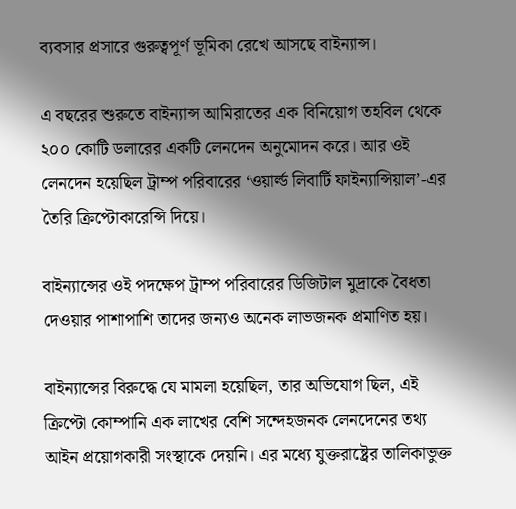ব্যবসার প্রসারে গুরুত্বপূর্ণ ভূমিকা রেখে আসছে বাইন্যান্স।

এ বছরের শুরুতে বাইন্যান্স আমিরাতের এক বিনিয়োগ তহবিল থেকে ২০০ কোটি ডলারের একটি লেনদেন অনুমোদন করে। আর ওই লেনদেন হয়েছিল ট্রাম্প পরিবারের ‘ওয়ার্ল্ড লিবার্টি ফাইন্যান্সিয়াল’-এর তৈরি ক্রিপ্টোকারেন্সি দিয়ে।

বাইন্যান্সের ওই পদক্ষেপ ট্রাম্প পরিবারের ডিজিটাল মুদ্রাকে বৈধতা দেওয়ার পাশাপাশি তাদের জন্যও অনেক লাভজনক প্রমাণিত হয়।

বাইন্যান্সের বিরুদ্ধে যে মামলা হয়েছিল, তার অভিযোগ ছিল, এই ক্রিপ্টো কোম্পানি এক লাখের বেশি সন্দেহজনক লেনদেনের তথ্য আইন প্রয়োগকারী সংস্থাকে দেয়নি। এর মধ্যে যুক্তরাষ্ট্রের তালিকাভুক্ত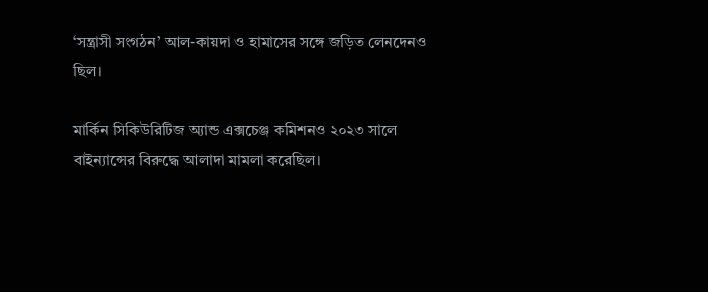‘সন্ত্রাসী সংগঠন’ আল-কায়দা ও হামাসের সঙ্গে জড়িত লেনদেনও ছিল।

মার্কিন সিকিউরিটিজ অ্যান্ড এক্সচেঞ্জ কমিশনও ২০২৩ সালে বাইন্যান্সের বিরুদ্ধে আলাদা মামলা করেছিল।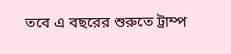তবে এ বছরের শুরুতে ট্রাম্প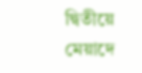দ্বিতীয়ে মেয়াদে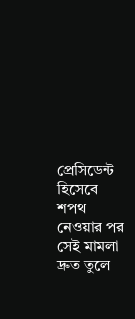প্রেসিডেন্ট হিসেবে শপথ নেওয়ার পর সেই মামলা দ্রুত তুলে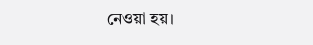নেওয়া হয়।